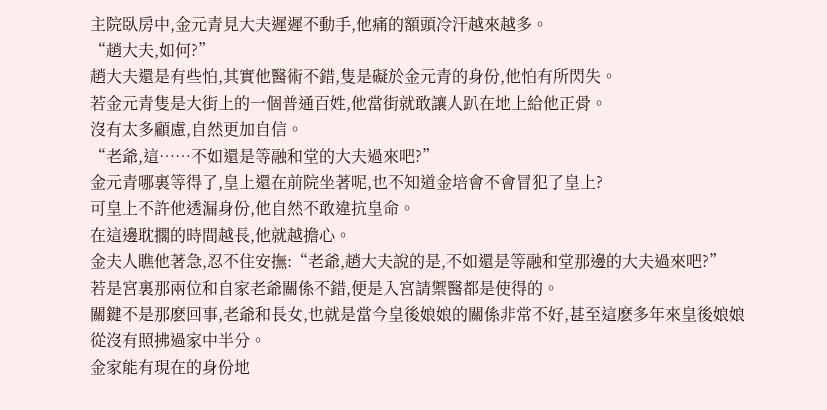主院臥房中,金元青見大夫遲遲不動手,他痛的額頭冷汗越來越多。
“趙大夫,如何?”
趙大夫還是有些怕,其實他醫術不錯,隻是礙於金元青的身份,他怕有所閃失。
若金元青隻是大街上的一個普通百姓,他當街就敢讓人趴在地上給他正骨。
沒有太多顧慮,自然更加自信。
“老爺,這……不如還是等融和堂的大夫過來吧?”
金元青哪裏等得了,皇上還在前院坐著呢,也不知道金培會不會冒犯了皇上?
可皇上不許他透漏身份,他自然不敢違抗皇命。
在這邊耽擱的時間越長,他就越擔心。
金夫人瞧他著急,忍不住安撫:“老爺,趙大夫說的是,不如還是等融和堂那邊的大夫過來吧?”
若是宮裏那兩位和自家老爺關係不錯,便是入宮請禦醫都是使得的。
關鍵不是那麽回事,老爺和長女,也就是當今皇後娘娘的關係非常不好,甚至這麽多年來皇後娘娘從沒有照拂過家中半分。
金家能有現在的身份地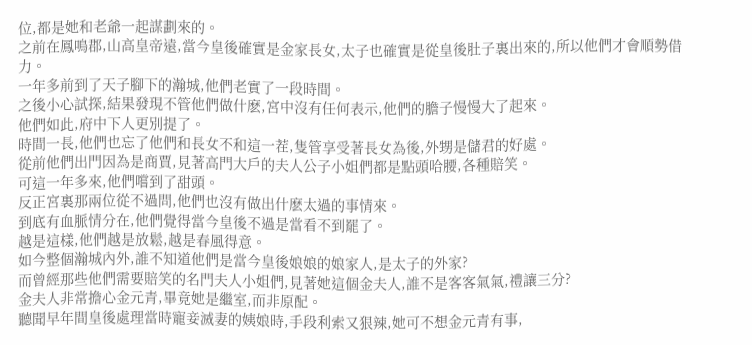位,都是她和老爺一起謀劃來的。
之前在鳳鳴郡,山高皇帝遠,當今皇後確實是金家長女,太子也確實是從皇後肚子裏出來的,所以他們才會順勢借力。
一年多前到了天子腳下的瀚城,他們老實了一段時間。
之後小心試探,結果發現不管他們做什麽,宮中沒有任何表示,他們的膽子慢慢大了起來。
他們如此,府中下人更別提了。
時間一長,他們也忘了他們和長女不和這一茬,隻管享受著長女為後,外甥是儲君的好處。
從前他們出門因為是商賈,見著高門大戶的夫人公子小姐們都是點頭哈腰,各種賠笑。
可這一年多來,他們嚐到了甜頭。
反正宮裏那兩位從不過問,他們也沒有做出什麽太過的事情來。
到底有血脈情分在,他們覺得當今皇後不過是當看不到罷了。
越是這樣,他們越是放鬆,越是春風得意。
如今整個瀚城內外,誰不知道他們是當今皇後娘娘的娘家人,是太子的外家?
而曾經那些他們需要賠笑的名門夫人小姐們,見著她這個金夫人,誰不是客客氣氣,禮讓三分?
金夫人非常擔心金元青,畢竟她是繼室,而非原配。
聽聞早年間皇後處理當時寵妾滅妻的姨娘時,手段利索又狠辣,她可不想金元青有事,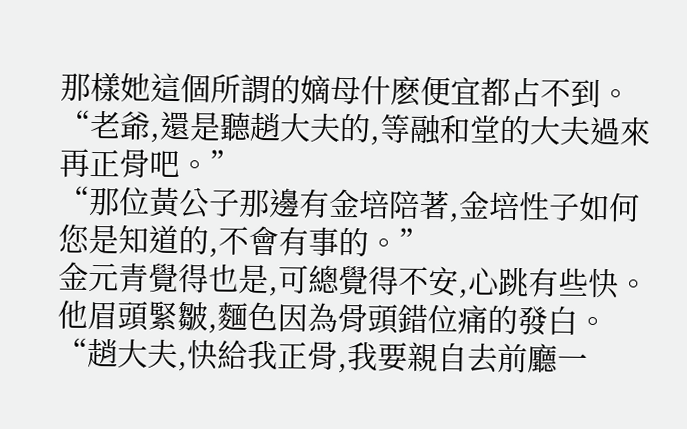那樣她這個所謂的嫡母什麽便宜都占不到。
“老爺,還是聽趙大夫的,等融和堂的大夫過來再正骨吧。”
“那位黃公子那邊有金培陪著,金培性子如何您是知道的,不會有事的。”
金元青覺得也是,可總覺得不安,心跳有些快。
他眉頭緊皺,麵色因為骨頭錯位痛的發白。
“趙大夫,快給我正骨,我要親自去前廳一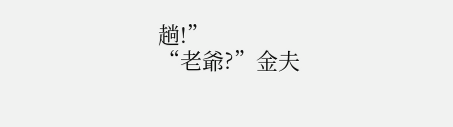趟!”
“老爺?”金夫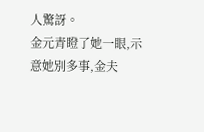人驚訝。
金元青瞪了她一眼,示意她別多事,金夫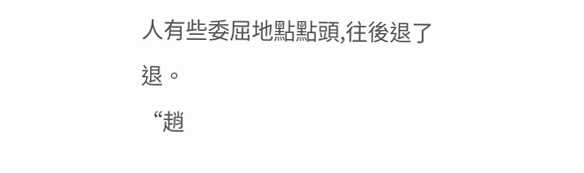人有些委屈地點點頭,往後退了退。
“趙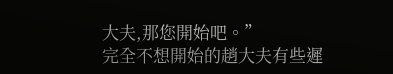大夫,那您開始吧。”
完全不想開始的趙大夫有些遲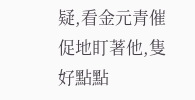疑,看金元青催促地盯著他,隻好點點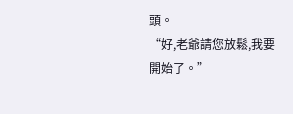頭。
“好,老爺請您放鬆,我要開始了。”